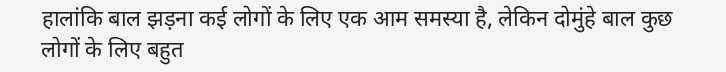हालांकि बाल झड़ना कई लोगों के लिए एक आम समस्या है, लेकिन दोमुंहे बाल कुछ लोगों के लिए बहुत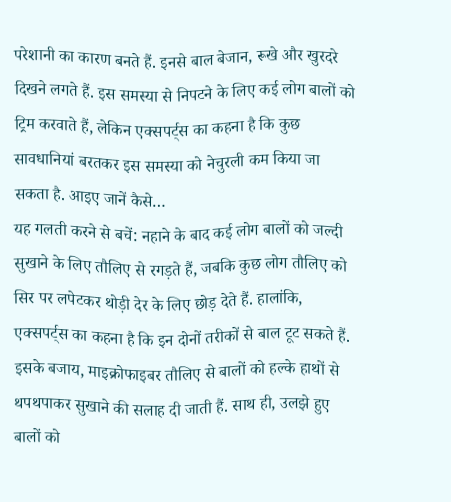परेशानी का कारण बनते हैं. इनसे बाल बेजान, रूखे और खुरदरे दिखने लगते हैं. इस समस्या से निपटने के लिए कई लोग बालों को ट्रिम करवाते हैं, लेकिन एक्सपर्ट्स का कहना है कि कुछ सावधानियां बरतकर इस समस्या को नेचुरली कम किया जा सकता है. आइए जानें कैसे…
यह गलती करने से बचें: नहाने के बाद कई लोग बालों को जल्दी सुखाने के लिए तौलिए से रगड़ते हैं, जबकि कुछ लोग तौलिए को सिर पर लपेटकर थोड़ी देर के लिए छोड़ देते हैं. हालांकि, एक्सपर्ट्स का कहना है कि इन दोनों तरीकों से बाल टूट सकते हैं. इसके बजाय, माइक्रोफाइबर तौलिए से बालों को हल्के हाथों से थपथपाकर सुखाने की सलाह दी जाती हैं. साथ ही, उलझे हुए बालों को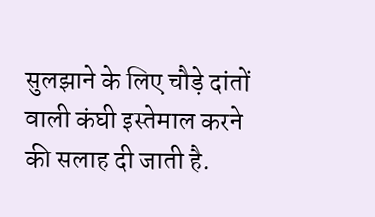सुलझाने के लिए चौड़े दांतों वाली कंघी इस्तेमाल करने की सलाह दी जाती है.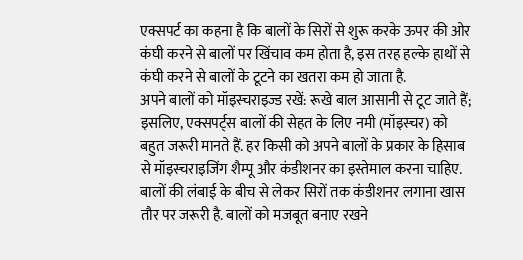एक्सपर्ट का कहना है कि बालों के सिरों से शुरू करके ऊपर की ओर कंघी करने से बालों पर खिंचाव कम होता है, इस तरह हल्के हाथों से कंघी करने से बालों के टूटने का खतरा कम हो जाता है.
अपने बालों को मॉइस्चराइज्ड रखें: रूखे बाल आसानी से टूट जाते हैं; इसलिए, एक्सपर्ट्स बालों की सेहत के लिए नमी (मॉइस्चर) को बहुत जरूरी मानते हैं. हर किसी को अपने बालों के प्रकार के हिसाब से मॉइस्चराइजिंग शैम्पू और कंडीशनर का इस्तेमाल करना चाहिए. बालों की लंबाई के बीच से लेकर सिरों तक कंडीशनर लगाना खास तौर पर जरूरी है. बालों को मजबूत बनाए रखने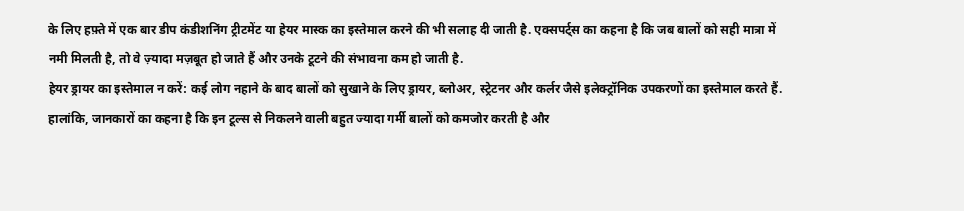के लिए हफ़्ते में एक बार डीप कंडीशनिंग ट्रीटमेंट या हेयर मास्क का इस्तेमाल करने की भी सलाह दी जाती है. एक्सपर्ट्स का कहना है कि जब बालों को सही मात्रा में नमी मिलती है, तो वे ज़्यादा मज़बूत हो जाते हैं और उनके टूटने की संभावना कम हो जाती है.
हेयर ड्रायर का इस्तेमाल न करें: कई लोग नहाने के बाद बालों को सुखाने के लिए ड्रायर, ब्लोअर, स्ट्रेटनर और कर्लर जैसे इलेक्ट्रॉनिक उपकरणों का इस्तेमाल करते हैं. हालांकि, जानकारों का कहना है कि इन टूल्स से निकलने वाली बहुत ज्यादा गर्मी बालों को कमजोर करती है और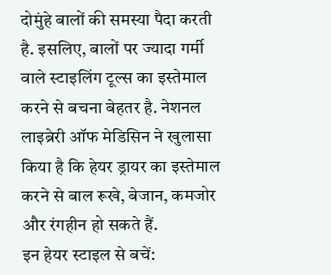दोमुंहे बालों की समस्या पैदा करती है. इसलिए, बालों पर ज्यादा गर्मी वाले स्टाइलिंग टूल्स का इस्तेमाल करने से बचना बेहतर है. नेशनल लाइब्रेरी ऑफ मेडिसिन ने खुलासा किया है कि हेयर ड्रायर का इस्तेमाल करने से बाल रूखे, बेजान, कमजोर और रंगहीन हो सकते हैं.
इन हेयर स्टाइल से बचें: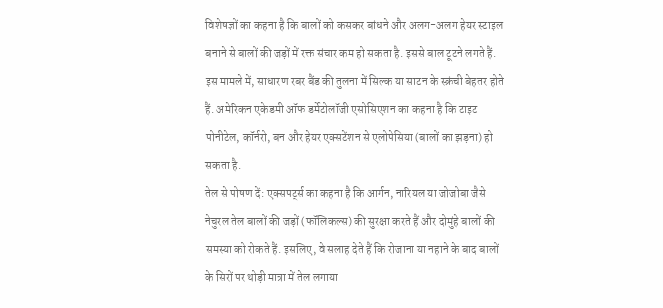विशेषज्ञों का कहना है कि बालों को कसकर बांधने और अलग-अलग हेयर स्टाइल बनाने से बालों की जड़ों में रक्त संचार कम हो सकता है. इससे बाल टूटने लगते हैं. इस मामले में, साधारण रबर बैंड की तुलना में सिल्क या साटन के स्क्रंची बेहतर होते हैं. अमेरिकन एकेडमी ऑफ डर्मेटोलॉजी एसोसिएशन का कहना है कि टाइट पोनीटेल, कॉर्नरो, बन और हेयर एक्सटेंशन से एलोपेसिया (बालों का झड़ना) हो सकता है.
तेल से पोषण दें: एक्सपर्ट्स का कहना है कि आर्गन, नारियल या जोजोबा जैसे नेचुरल तेल बालों की जड़ों (फॉलिकल्स) की सुरक्षा करते हैं और दोमुंहे बालों की समस्या को रोकते हैं. इसलिए, वे सलाह देते हैं कि रोजाना या नहाने के बाद बालों के सिरों पर थोड़ी मात्रा में तेल लगाया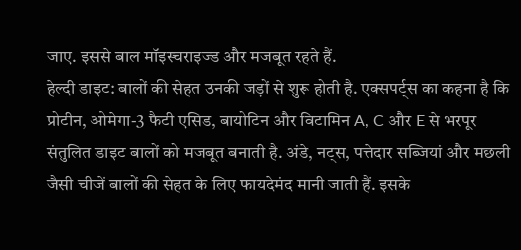जाए. इससे बाल मॉइस्चराइज्ड और मजबूत रहते हैं.
हेल्दी डाइट: बालों की सेहत उनकी जड़ों से शुरू होती है. एक्सपर्ट्स का कहना है कि प्रोटीन, ओमेगा-3 फैटी एसिड, बायोटिन और विटामिन A, C और E से भरपूर संतुलित डाइट बालों को मजबूत बनाती है. अंडे, नट्स, पत्तेदार सब्जियां और मछली जैसी चीजें बालों की सेहत के लिए फायदेमंद मानी जाती हैं. इसके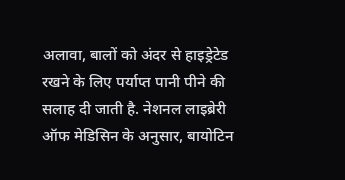अलावा, बालों को अंदर से हाइड्रेटेड रखने के लिए पर्याप्त पानी पीने की सलाह दी जाती है. नेशनल लाइब्रेरी ऑफ मेडिसिन के अनुसार, बायोटिन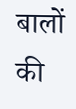बालों की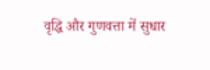वृद्धि और गुणवत्ता में सुधार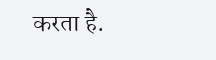करता है.